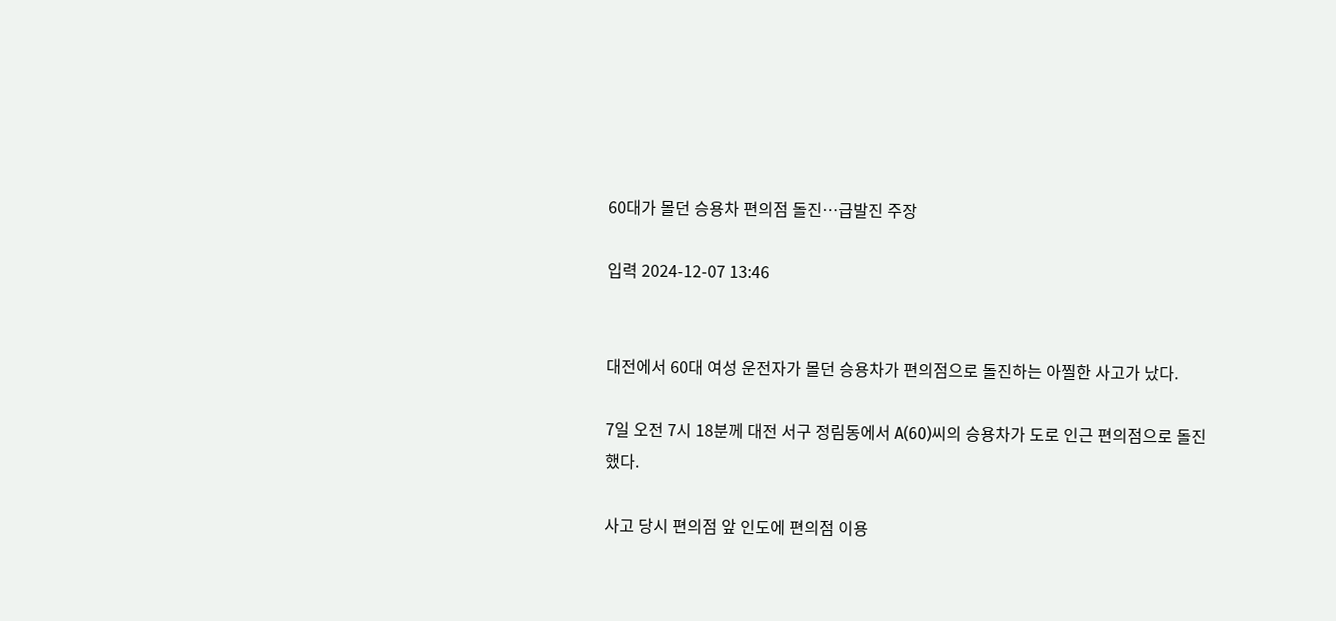60대가 몰던 승용차 편의점 돌진…급발진 주장

입력 2024-12-07 13:46


대전에서 60대 여성 운전자가 몰던 승용차가 편의점으로 돌진하는 아찔한 사고가 났다.

7일 오전 7시 18분께 대전 서구 정림동에서 A(60)씨의 승용차가 도로 인근 편의점으로 돌진했다.

사고 당시 편의점 앞 인도에 편의점 이용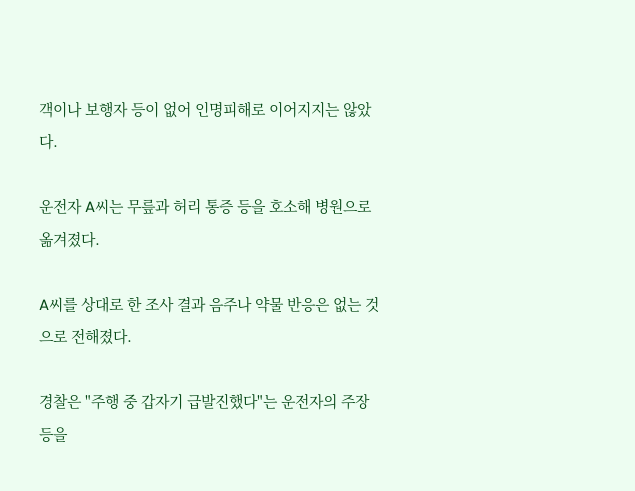객이나 보행자 등이 없어 인명피해로 이어지지는 않았다.

운전자 A씨는 무릎과 허리 통증 등을 호소해 병원으로 옮겨졌다.

A씨를 상대로 한 조사 결과 음주나 약물 반응은 없는 것으로 전해졌다.

경찰은 "주행 중 갑자기 급발진했다"는 운전자의 주장 등을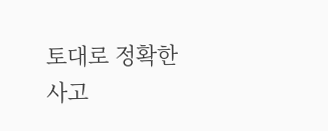토대로 정확한 사고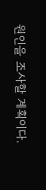원인을 조사할 계획이다.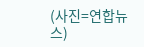(사진=연합뉴스)